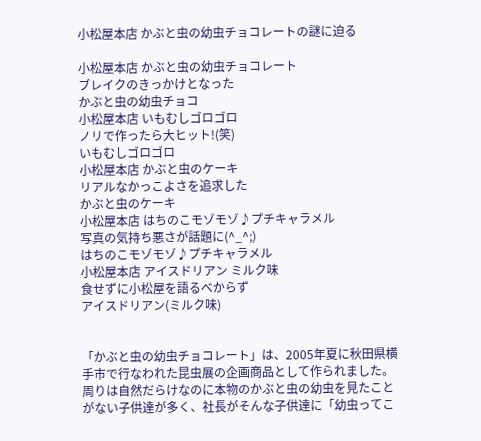小松屋本店 かぶと虫の幼虫チョコレートの謎に迫る

小松屋本店 かぶと虫の幼虫チョコレート
ブレイクのきっかけとなった
かぶと虫の幼虫チョコ
小松屋本店 いもむしゴロゴロ
ノリで作ったら大ヒット!(笑)
いもむしゴロゴロ
小松屋本店 かぶと虫のケーキ
リアルなかっこよさを追求した
かぶと虫のケーキ
小松屋本店 はちのこモゾモゾ♪プチキャラメル
写真の気持ち悪さが話題に(^_^;)
はちのこモゾモゾ♪プチキャラメル
小松屋本店 アイスドリアン ミルク味
食せずに小松屋を語るべからず
アイスドリアン(ミルク味)


「かぶと虫の幼虫チョコレート」は、2005年夏に秋田県横手市で行なわれた昆虫展の企画商品として作られました。
周りは自然だらけなのに本物のかぶと虫の幼虫を見たことがない子供達が多く、社長がそんな子供達に「幼虫ってこ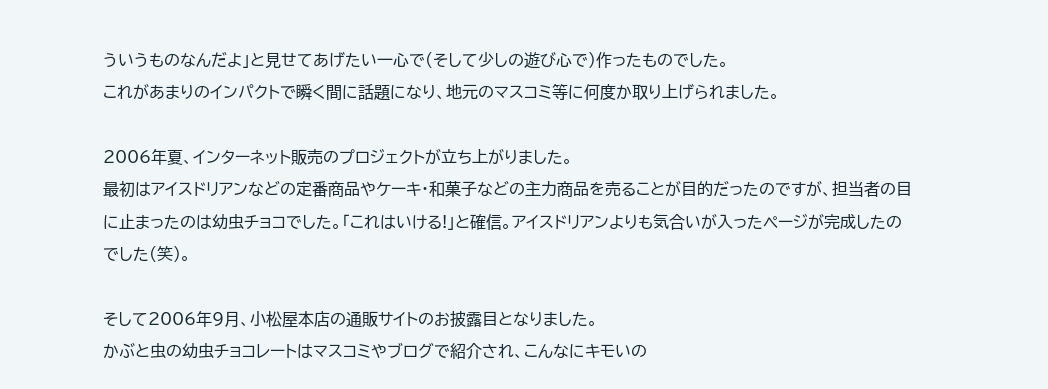ういうものなんだよ」と見せてあげたい一心で(そして少しの遊び心で)作ったものでした。
これがあまりのインパクトで瞬く間に話題になり、地元のマスコミ等に何度か取り上げられました。

2006年夏、インターネット販売のプロジェクトが立ち上がりました。
最初はアイスドリアンなどの定番商品やケーキ・和菓子などの主力商品を売ることが目的だったのですが、担当者の目に止まったのは幼虫チョコでした。「これはいける!」と確信。アイスドリアンよりも気合いが入ったページが完成したのでした(笑)。

そして2006年9月、小松屋本店の通販サイトのお披露目となりました。
かぶと虫の幼虫チョコレートはマスコミやブログで紹介され、こんなにキモいの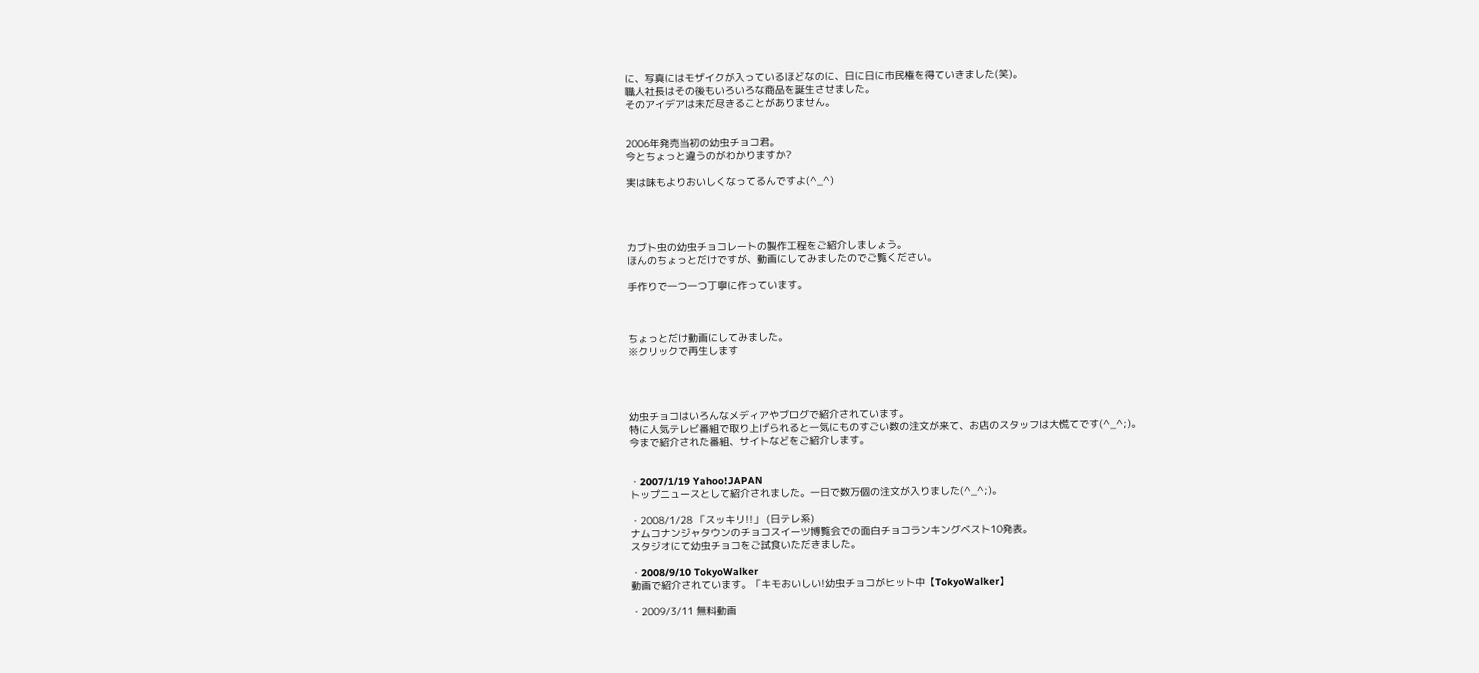に、写真にはモザイクが入っているほどなのに、日に日に市民権を得ていきました(笑)。
職人社長はその後もいろいろな商品を誕生させました。
そのアイデアは未だ尽きることがありません。


2006年発売当初の幼虫チョコ君。
今とちょっと違うのがわかりますか?

実は味もよりおいしくなってるんですよ(^_^)




カブト虫の幼虫チョコレートの製作工程をご紹介しましょう。
ほんのちょっとだけですが、動画にしてみましたのでご覧ください。

手作りで一つ一つ丁寧に作っています。



ちょっとだけ動画にしてみました。
※クリックで再生します




幼虫チョコはいろんなメディアやブログで紹介されています。
特に人気テレビ番組で取り上げられると一気にものすごい数の注文が来て、お店のスタッフは大慌てです(^_^;)。
今まで紹介された番組、サイトなどをご紹介します。


・2007/1/19 Yahoo!JAPAN
トップニュースとして紹介されました。一日で数万個の注文が入りました(^_^;)。

・2008/1/28 「スッキリ!!」 (日テレ系)
ナムコナンジャタウンのチョコスイーツ博覧会での面白チョコランキングベスト10発表。
スタジオにて幼虫チョコをご試食いただきました。

・2008/9/10 TokyoWalker
動画で紹介されています。「キモおいしい!幼虫チョコがヒット中【TokyoWalker】

・2009/3/11 無料動画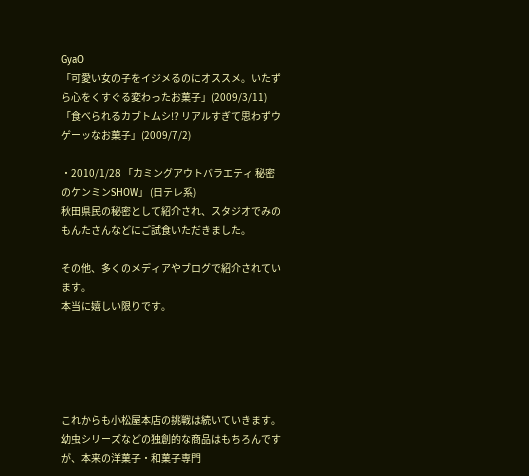GyaO
「可愛い女の子をイジメるのにオススメ。いたずら心をくすぐる変わったお菓子」(2009/3/11)
「食べられるカブトムシ!? リアルすぎて思わずウゲーッなお菓子」(2009/7/2)

・2010/1/28 「カミングアウトバラエティ 秘密のケンミンSHOW」 (日テレ系)
秋田県民の秘密として紹介され、スタジオでみのもんたさんなどにご試食いただきました。

その他、多くのメディアやブログで紹介されています。
本当に嬉しい限りです。





これからも小松屋本店の挑戦は続いていきます。
幼虫シリーズなどの独創的な商品はもちろんですが、本来の洋菓子・和菓子専門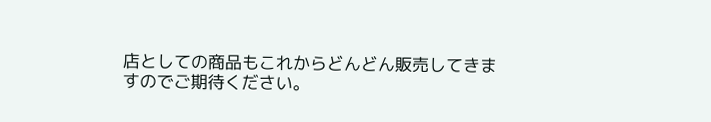店としての商品もこれからどんどん販売してきますのでご期待ください。